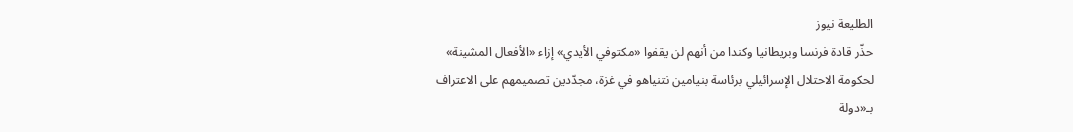الطليعة نيوز
حذّر قادة فرنسا وبريطانيا وكندا من أنهم لن يقفوا «مكتوفي الأيدي» إزاء «الأفعال المشينة»
لحكومة الاحتلال الإسرائيلي برئاسة بنيامين نتنياهو في غزة، مجدّدين تصميمهم على الاعتراف
بـ«دولة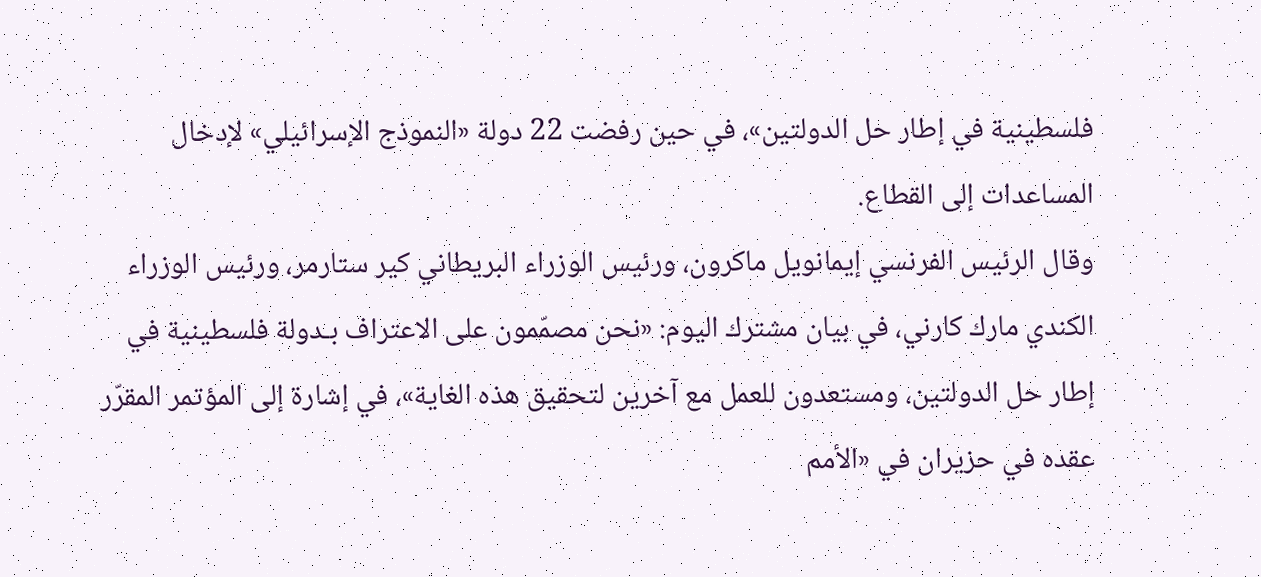فلسطينية في إطار حل الدولتين»، في حين رفضت 22 دولة «النموذج الإسرائيلي» لإدخال
المساعدات إلى القطاع.
وقال الرئيس الفرنسي إيمانويل ماكرون، ورئيس الوزراء البريطاني كير ستارمر، ورئيس الوزراء
الكندي مارك كارني، في بيان مشترك اليوم: «نحن مصمّمون على الاعتراف بـدولة فلسطينية في
إطار حل الدولتين، ومستعدون للعمل مع آخرين لتحقيق هذه الغاية»، في إشارة إلى المؤتمر المقرّر
عقده في حزيران في «الأمم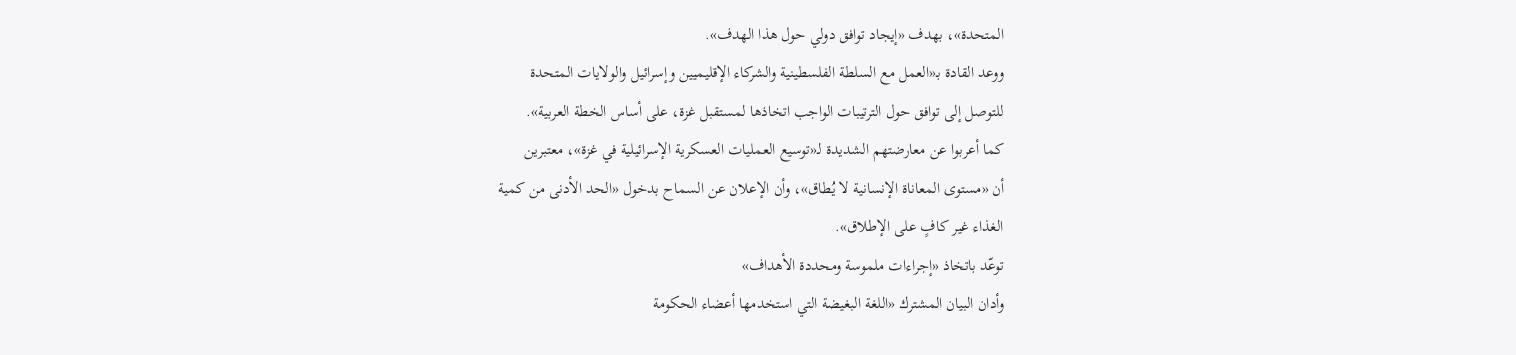المتحدة»، بهدف «إيجاد توافق دولي حول هذا الهدف».
ووعد القادة بـ«العمل مع السلطة الفلسطينية والشركاء الإقليميين وإسرائيل والولايات المتحدة
للتوصل إلى توافق حول الترتيبات الواجب اتخاذها لمستقبل غزة، على أساس الخطة العربية».
كما أعربوا عن معارضتهم الشديدة لـ«توسيع العمليات العسكرية الإسرائيلية في غزة»، معتبرين
أن «مستوى المعاناة الإنسانية لا يُطاق»، وأن الإعلان عن السماح بدخول «الحد الأدنى من كمية
الغذاء غير كافٍ على الإطلاق».
توعّد باتخاذ «إجراءات ملموسة ومحددة الأهداف»
وأدان البيان المشترك «اللغة البغيضة التي استخدمها أعضاء الحكومة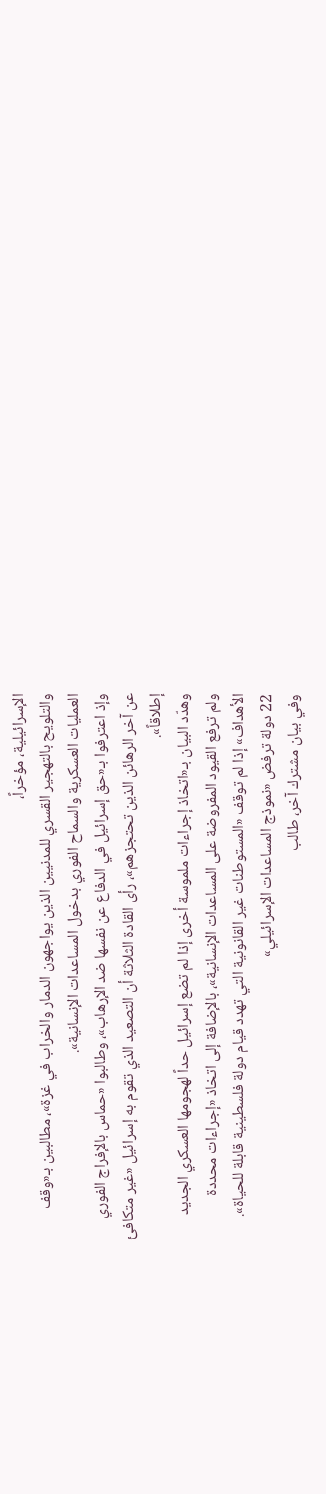الإسرائيلية، مؤخراً،
والتلويح بالتهجير القسري للمدنيين الذين يواجهون الدمار والخراب في غزة»، مطالبين بـ«وقف
العمليات العسكرية والسماح الفوري بدخول المساعدات الإنسانية».
وإذ اعترفوا بـ«حق إسرائيل في الدفاع عن نفسها ضد الإرهاب»، وطالبوا «حماس بالإفراج الفوري
عن آخر الرهائن الذين تحتجزهم»، رأى القادة الثلاثة أن التصعيد الذي تقوم به إسرائيل «غير متكافئ
إطلاقاً».
وهدّد البيان بـ«اتخاذ إجراءات ملموسة أخرى إذا لم تضع إسرائيل حداً لهجومها العسكري الجديد
ولم ترفع القيود المفروضة على المساعدات الإنسانية»، بالإضافة إلى اتخاذ «إجراءات محددة
الأهداف» إذا لم توقف «المستوطنات غير القانونية التي تهدد قيام دولة فلسطينية قابلة للحياة».
22 دولة ترفض «نموذج المساعدات الإسرائيلي»
وفي بيان مشترك آخر، طالب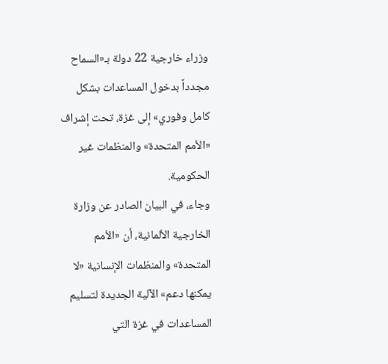وزراء خارجية 22 دولة بـ«السماح مجدداً بدخول المساعدات بشكل
كامل وفوري» إلى غزة، تحت إشراف «الأمم المتحدة» والمنظمات غير الحكومية.
وجاء، في البيان الصادر عن وزارة الخارجية الألمانية، أن «الأمم المتحدة» والمنظمات الإنسانية «لا
يمكنها دعم» الآلية الجديدة لتسليم المساعدات في غزة التي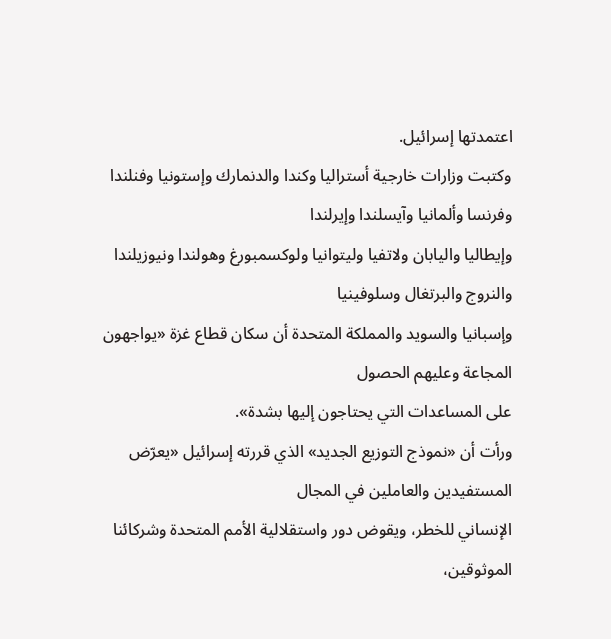اعتمدتها إسرائيل.
وكتبت وزارات خارجية أستراليا وكندا والدنمارك وإستونيا وفنلندا وفرنسا وألمانيا وآيسلندا وإيرلندا
وإيطاليا واليابان ولاتفيا وليتوانيا ولوكسمبورغ وهولندا ونيوزيلندا والنروج والبرتغال وسلوفينيا
وإسبانيا والسويد والمملكة المتحدة أن سكان قطاع غزة «يواجهون المجاعة وعليهم الحصول
على المساعدات التي يحتاجون إليها بشدة».
ورأت أن «نموذج التوزيع الجديد» الذي قررته إسرائيل «يعرّض المستفيدين والعاملين في المجال
الإنساني للخطر، ويقوض دور واستقلالية الأمم المتحدة وشركائنا الموثوقين،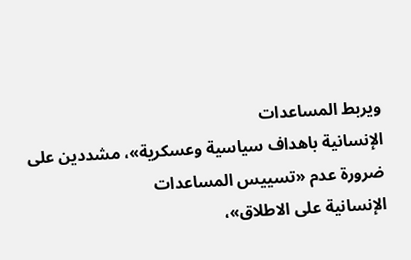ويربط المساعدات
الإنسانية باهداف سياسية وعسكرية»، مشددين على ضرورة عدم «تسييس المساعدات
الإنسانية على الاطلاق»،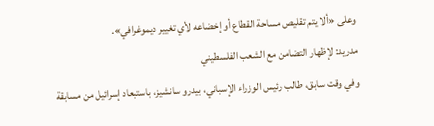وعلى «ألا يتم تقليص مساحة القطاع أو إخضاعه لأي تغيير ديموغرافي».
مدريد: لإظهار التضامن مع الشعب الفلسطيني
وفي وقت سابق، طالب رئيس الوزراء الإسباني، بيدرو سانشيز، باستبعاد إسرائيل من مسابقة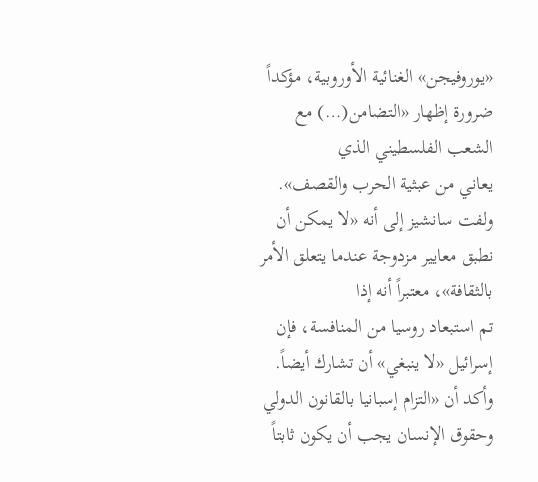«يوروفيجن» الغنائية الأوروبية، مؤكداً ضرورة إظهار «التضامن(…) مع الشعب الفلسطيني الذي
يعاني من عبثية الحرب والقصف».
ولفت سانشيز إلى أنه «لا يمكن أن نطبق معايير مزدوجة عندما يتعلق الأمر بالثقافة»، معتبراً أنه إذا
تم استبعاد روسيا من المنافسة، فإن إسرائيل «لا ينبغي» أن تشارك أيضاً.
وأكد أن «التزام إسبانيا بالقانون الدولي وحقوق الإنسان يجب أن يكون ثابتاً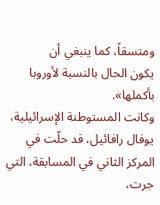ومتسقاً، كما ينبغي أن
يكون الحال بالنسبة لأوروبا بأكملها».
وكانت المستوطنة الإسرائيلية، يوفال رافائيل، قد حلّت في المركز الثاني في المسابقة، التي جرت،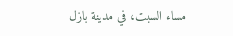مساء السبت، في مدينة بازل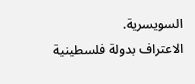السويسرية.
الاعتراف بدولة فلسطينية